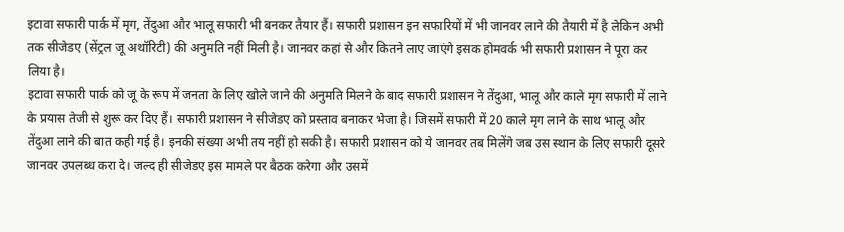इटावा सफारी पार्क में मृग, तेंदुआ और भालू सफारी भी बनकर तैयार हैं। सफारी प्रशासन इन सफारियों में भी जानवर लाने की तैयारी में है लेकिन अभी तक सीजेडए (सेंट्रल जू अथॉरिटी) की अनुमति नहीं मिली है। जानवर कहां से और कितने लाए जाएंगे इसक होमवर्क भी सफारी प्रशासन ने पूरा कर लिया है।
इटावा सफारी पार्क को जू के रूप में जनता के लिए खोले जाने की अनुमति मिलने के बाद सफारी प्रशासन ने तेंदुआ, भालू और काले मृग सफारी में लाने के प्रयास तेजी से शुरू कर दिए हैं। सफारी प्रशासन ने सीजेडए को प्रस्ताव बनाकर भेजा है। जिसमें सफारी में 20 काले मृग लाने के साथ भालू और तेंदुआ लाने की बात कही गई है। इनकी संख्या अभी तय नहीं हो सकी है। सफारी प्रशासन को ये जानवर तब मिलेंगे जब उस स्थान के लिए सफारी दूसरे जानवर उपलब्ध करा दे। जल्द ही सीजेडए इस मामले पर बैठक करेगा और उसमें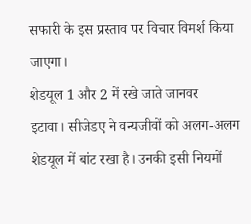सफारी के इस प्रस्ताव पर विचार विमर्श किया जाएगा।
शेडयूल 1 और 2 में रखे जाते जानवर
इटावा। सीजेडए ने वन्यजीवों को अलग-अलग शेडयूल में बांट रखा है। उनकी इसी नियमों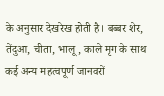के अनुसार देखरेख होती है। बब्बर शेर, तेंदुआ, चीता, भालू, काले मृग के साथ कई अन्य महत्वपूर्ण जानवरों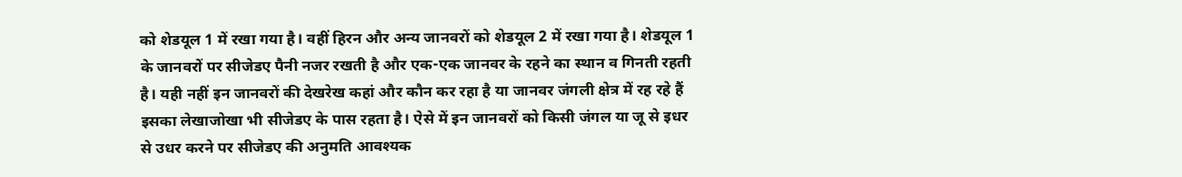को शेडयूल 1 में रखा गया है। वहीं हिरन और अन्य जानवरों को शेडयूल 2 में रखा गया है। शेडयूल 1 के जानवरों पर सीजेडए पैनी नजर रखती है और एक-एक जानवर के रहने का स्थान व गिनती रहती है। यही नहीं इन जानवरों की देखरेख कहां और कौन कर रहा है या जानवर जंगली क्षेत्र में रह रहे हैं इसका लेखाजोखा भी सीजेडए के पास रहता है। ऐसे में इन जानवरों को किसी जंगल या जू से इधर से उधर करने पर सीजेडए की अनुमति आवश्यक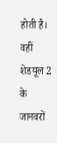होती है। वहीं शेडयूल 2 के जानवरों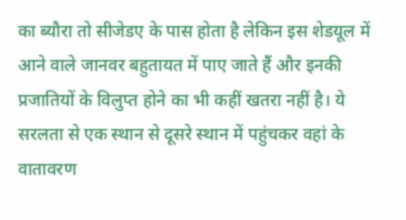का ब्यौरा तो सीजेडए के पास होता है लेकिन इस शेडयूल में आने वाले जानवर बहुतायत में पाए जाते हैं और इनकी प्रजातियों के विलुप्त होने का भी कहीं खतरा नहीं है। ये सरलता से एक स्थान से दूसरे स्थान में पहुंचकर वहां के वातावरण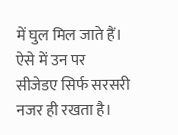में घुल मिल जाते हैं। ऐसे में उन पर सीजेडए सिर्फ सरसरी नजर ही रखता है।